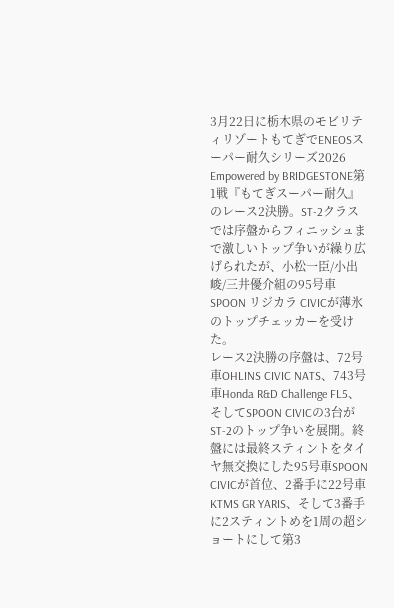3月22日に栃木県のモビリティリゾートもてぎでENEOSスーパー耐久シリーズ2026 Empowered by BRIDGESTONE第1戦『もてぎスーパー耐久』のレース2決勝。ST-2クラスでは序盤からフィニッシュまで激しいトップ争いが繰り広げられたが、小松一臣/小出峻/三井優介組の95号車SPOON リジカラ CIVICが薄氷のトップチェッカーを受けた。
レース2決勝の序盤は、72号車OHLINS CIVIC NATS、743号車Honda R&D Challenge FL5、そしてSPOON CIVICの3台がST-2のトップ争いを展開。終盤には最終スティントをタイヤ無交換にした95号車SPOON CIVICが首位、2番手に22号車KTMS GR YARIS、そして3番手に2スティントめを1周の超ショートにして第3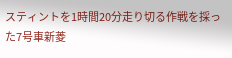スティントを1時間20分走り切る作戦を採った7号車新菱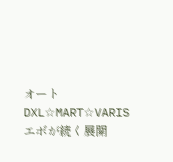オートDXL☆MART☆VARISエボが続く展開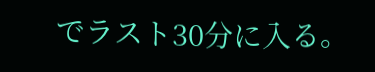でラスト30分に入る。